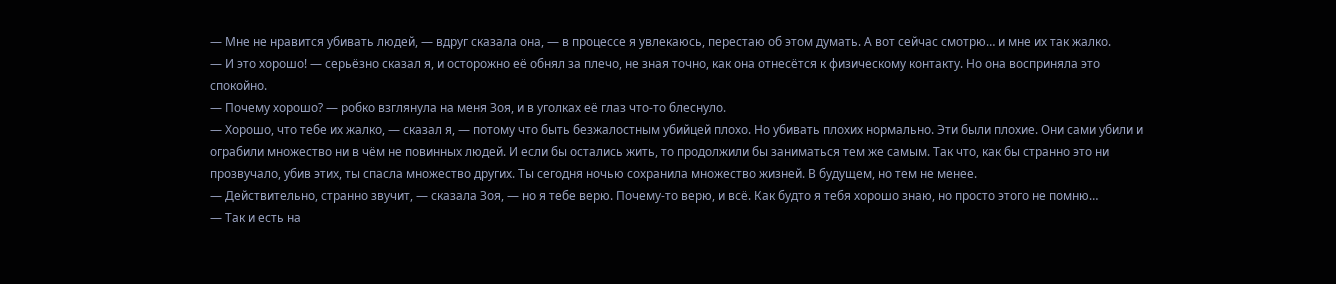— Мне не нравится убивать людей, — вдруг сказала она, — в процессе я увлекаюсь, перестаю об этом думать. А вот сейчас смотрю… и мне их так жалко.
— И это хорошо! — серьёзно сказал я, и осторожно её обнял за плечо, не зная точно, как она отнесётся к физическому контакту. Но она восприняла это спокойно.
— Почему хорошо? — робко взглянула на меня Зоя, и в уголках её глаз что-то блеснуло.
— Хорошо, что тебе их жалко, — сказал я, — потому что быть безжалостным убийцей плохо. Но убивать плохих нормально. Эти были плохие. Они сами убили и ограбили множество ни в чём не повинных людей. И если бы остались жить, то продолжили бы заниматься тем же самым. Так что, как бы странно это ни прозвучало, убив этих, ты спасла множество других. Ты сегодня ночью сохранила множество жизней. В будущем, но тем не менее.
— Действительно, странно звучит, — сказала Зоя, — но я тебе верю. Почему-то верю, и всё. Как будто я тебя хорошо знаю, но просто этого не помню…
— Так и есть на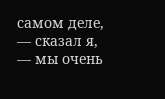самом деле, — сказал я, — мы очень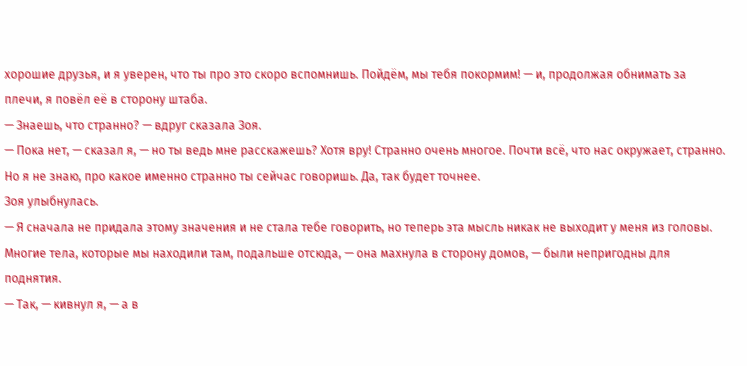хорошие друзья, и я уверен, что ты про это скоро вспомнишь. Пойдём, мы тебя покормим! — и, продолжая обнимать за плечи, я повёл её в сторону штаба.
— Знаешь, что странно? — вдруг сказала Зоя.
— Пока нет, — сказал я, — но ты ведь мне расскажешь? Хотя вру! Странно очень многое. Почти всё, что нас окружает, странно. Но я не знаю, про какое именно странно ты сейчас говоришь. Да, так будет точнее.
Зоя улыбнулась.
— Я сначала не придала этому значения и не стала тебе говорить, но теперь эта мысль никак не выходит у меня из головы. Многие тела, которые мы находили там, подальше отсюда, — она махнула в сторону домов, — были непригодны для поднятия.
— Так, — кивнул я, — а в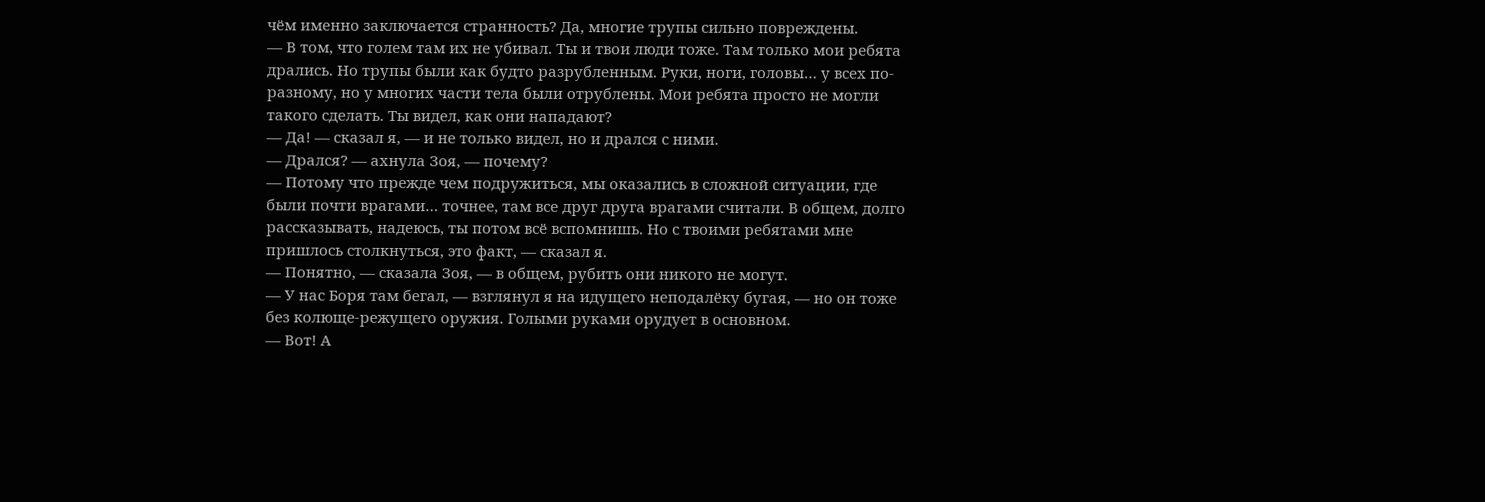чём именно заключается странность? Да, многие трупы сильно повреждены.
— В том, что голем там их не убивал. Ты и твои люди тоже. Там только мои ребята дрались. Но трупы были как будто разрубленным. Руки, ноги, головы… у всех по-разному, но у многих части тела были отрублены. Мои ребята просто не могли такого сделать. Ты видел, как они нападают?
— Да! — сказал я, — и не только видел, но и дрался с ними.
— Дрался? — ахнула Зоя, — почему?
— Потому что прежде чем подружиться, мы оказались в сложной ситуации, где были почти врагами… точнее, там все друг друга врагами считали. В общем, долго рассказывать, надеюсь, ты потом всё вспомнишь. Но с твоими ребятами мне пришлось столкнуться, это факт, — сказал я.
— Понятно, — сказала Зоя, — в общем, рубить они никого не могут.
— У нас Боря там бегал, — взглянул я на идущего неподалёку бугая, — но он тоже без колюще-режущего оружия. Голыми руками орудует в основном.
— Вот! А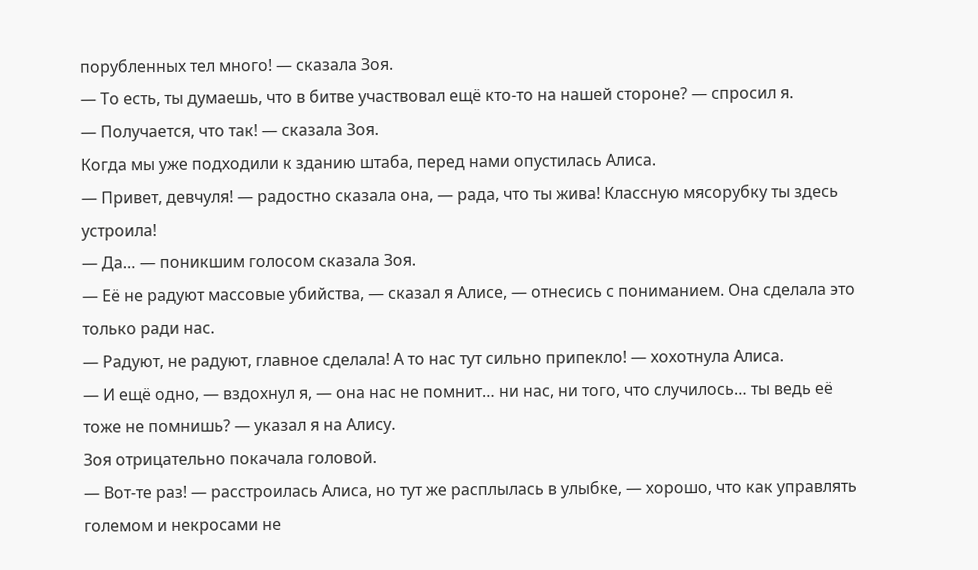порубленных тел много! — сказала Зоя.
— То есть, ты думаешь, что в битве участвовал ещё кто-то на нашей стороне? — спросил я.
— Получается, что так! — сказала Зоя.
Когда мы уже подходили к зданию штаба, перед нами опустилась Алиса.
— Привет, девчуля! — радостно сказала она, — рада, что ты жива! Классную мясорубку ты здесь устроила!
— Да… — поникшим голосом сказала Зоя.
— Её не радуют массовые убийства, — сказал я Алисе, — отнесись с пониманием. Она сделала это только ради нас.
— Радуют, не радуют, главное сделала! А то нас тут сильно припекло! — хохотнула Алиса.
— И ещё одно, — вздохнул я, — она нас не помнит… ни нас, ни того, что случилось… ты ведь её тоже не помнишь? — указал я на Алису.
Зоя отрицательно покачала головой.
— Вот-те раз! — расстроилась Алиса, но тут же расплылась в улыбке, — хорошо, что как управлять големом и некросами не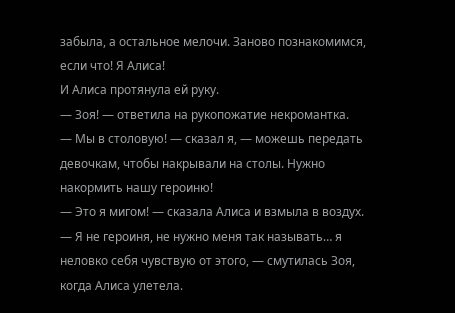забыла, а остальное мелочи. Заново познакомимся, если что! Я Алиса!
И Алиса протянула ей руку.
— Зоя! — ответила на рукопожатие некромантка.
— Мы в столовую! — сказал я, — можешь передать девочкам, чтобы накрывали на столы. Нужно накормить нашу героиню!
— Это я мигом! — сказала Алиса и взмыла в воздух.
— Я не героиня, не нужно меня так называть… я неловко себя чувствую от этого, — смутилась Зоя, когда Алиса улетела.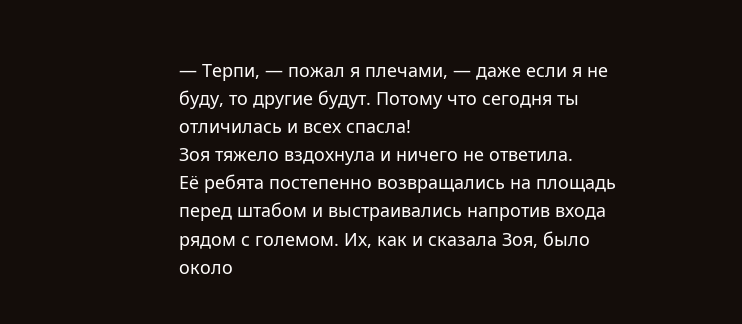— Терпи, — пожал я плечами, — даже если я не буду, то другие будут. Потому что сегодня ты отличилась и всех спасла!
Зоя тяжело вздохнула и ничего не ответила.
Её ребята постепенно возвращались на площадь перед штабом и выстраивались напротив входа рядом с големом. Их, как и сказала Зоя, было около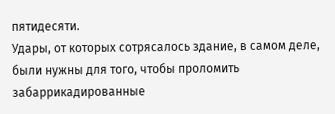пятидесяти.
Удары, от которых сотрясалось здание, в самом деле, были нужны для того, чтобы проломить забаррикадированные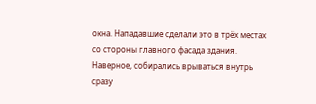окна. Нападавшие сделали это в трёх местах со стороны главного фасада здания. Наверное, собирались врываться внутрь сразу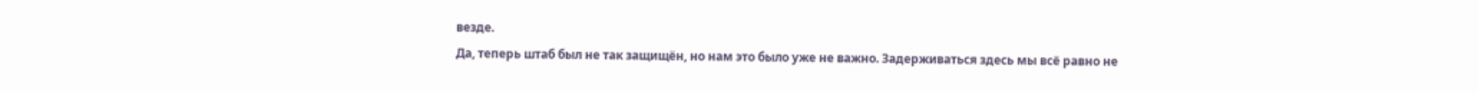везде.
Да, теперь штаб был не так защищён, но нам это было уже не важно. Задерживаться здесь мы всё равно не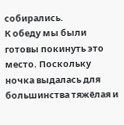собирались.
К обеду мы были готовы покинуть это место. Поскольку ночка выдалась для большинства тяжёлая и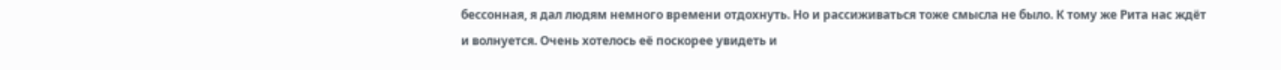бессонная, я дал людям немного времени отдохнуть. Но и рассиживаться тоже смысла не было. К тому же Рита нас ждёт и волнуется. Очень хотелось её поскорее увидеть и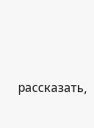рассказать,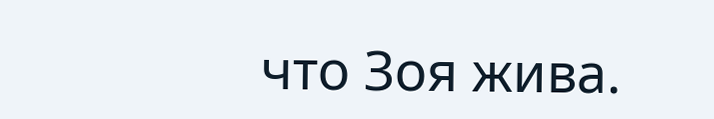что Зоя жива.